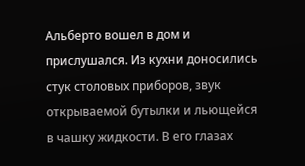Альберто вошел в дом и прислушался. Из кухни доносились стук столовых приборов, звук открываемой бутылки и льющейся в чашку жидкости. В его глазах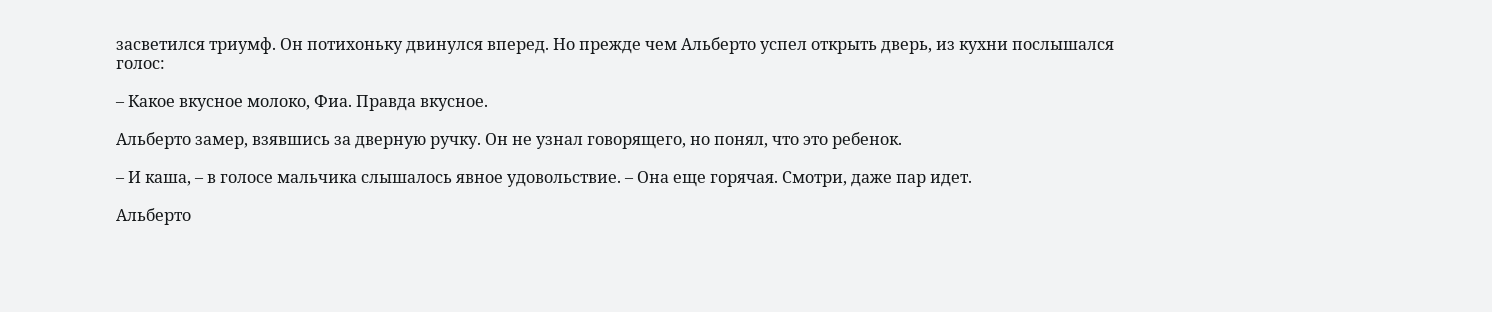засветился триумф. Он потихоньку двинулся вперед. Но прежде чем Альберто успел открыть дверь, из кухни послышался голос:

– Какое вкусное молоко, Фиа. Правда вкусное.

Альберто замер, взявшись за дверную ручку. Он не узнал говорящего, но понял, что это ребенок.

– И каша, – в голосе мальчика слышалось явное удовольствие. – Она еще горячая. Смотри, даже пар идет.

Альберто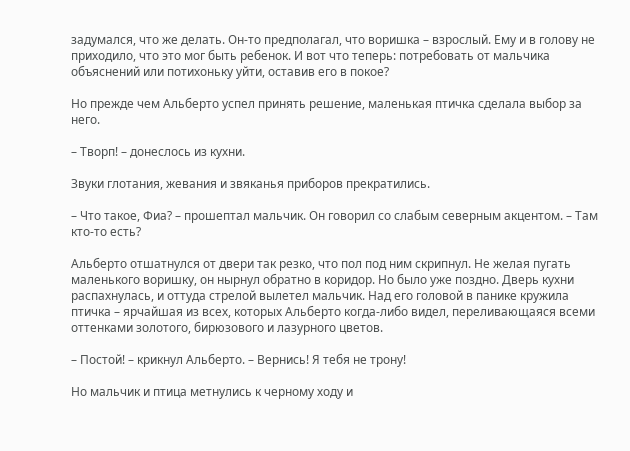задумался, что же делать. Он-то предполагал, что воришка – взрослый. Ему и в голову не приходило, что это мог быть ребенок. И вот что теперь: потребовать от мальчика объяснений или потихоньку уйти, оставив его в покое?

Но прежде чем Альберто успел принять решение, маленькая птичка сделала выбор за него.

– Творп! – донеслось из кухни.

Звуки глотания, жевания и звяканья приборов прекратились.

– Что такое, Фиа? – прошептал мальчик. Он говорил со слабым северным акцентом. – Там кто-то есть?

Альберто отшатнулся от двери так резко, что пол под ним скрипнул. Не желая пугать маленького воришку, он нырнул обратно в коридор. Но было уже поздно. Дверь кухни распахнулась, и оттуда стрелой вылетел мальчик. Над его головой в панике кружила птичка – ярчайшая из всех, которых Альберто когда-либо видел, переливающаяся всеми оттенками золотого, бирюзового и лазурного цветов.

– Постой! – крикнул Альберто. – Вернись! Я тебя не трону!

Но мальчик и птица метнулись к черному ходу и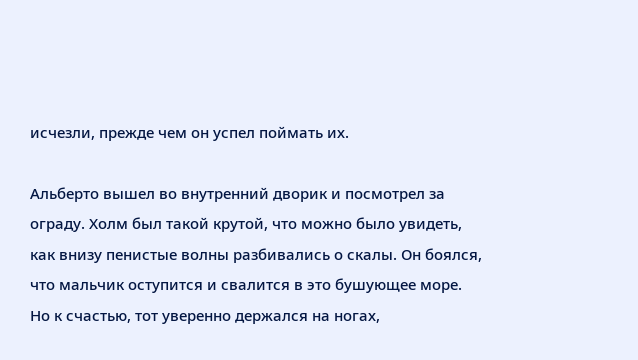исчезли, прежде чем он успел поймать их.

Альберто вышел во внутренний дворик и посмотрел за ограду. Холм был такой крутой, что можно было увидеть, как внизу пенистые волны разбивались о скалы. Он боялся, что мальчик оступится и свалится в это бушующее море. Но к счастью, тот уверенно держался на ногах,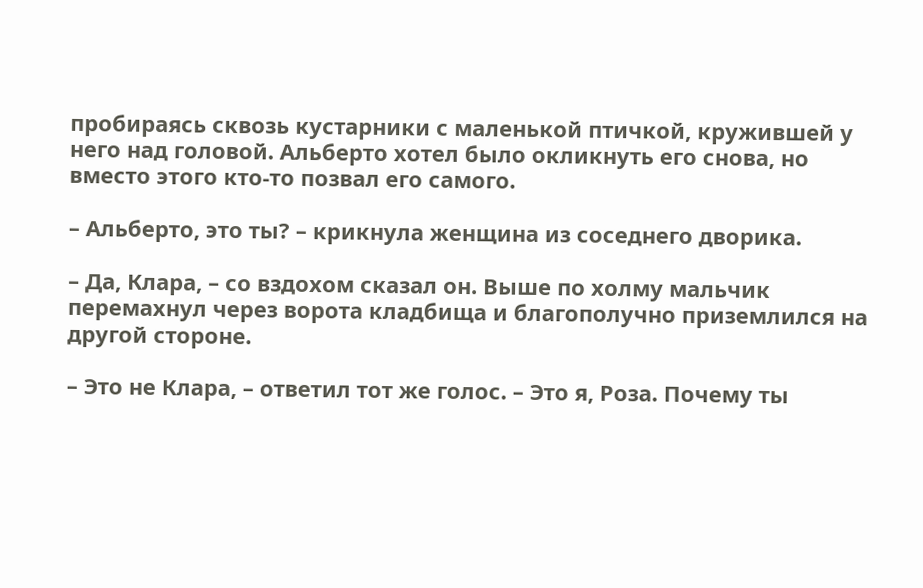пробираясь сквозь кустарники с маленькой птичкой, кружившей у него над головой. Альберто хотел было окликнуть его снова, но вместо этого кто-то позвал его самого.

– Альберто, это ты? – крикнула женщина из соседнего дворика.

– Да, Клара, – со вздохом сказал он. Выше по холму мальчик перемахнул через ворота кладбища и благополучно приземлился на другой стороне.

– Это не Клара, – ответил тот же голос. – Это я, Роза. Почему ты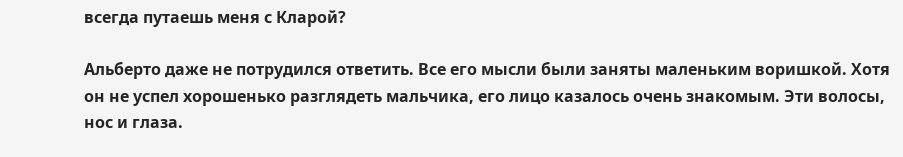всегда путаешь меня с Кларой?

Альберто даже не потрудился ответить. Все его мысли были заняты маленьким воришкой. Хотя он не успел хорошенько разглядеть мальчика, его лицо казалось очень знакомым. Эти волосы, нос и глаза.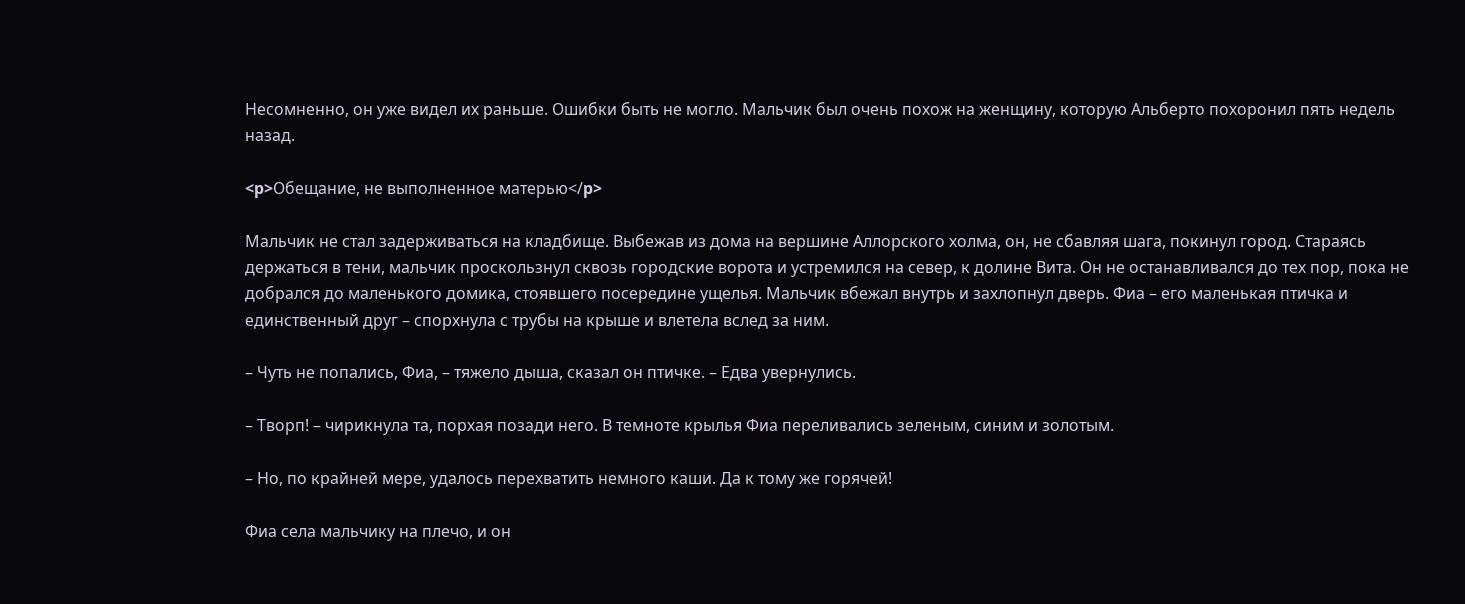Несомненно, он уже видел их раньше. Ошибки быть не могло. Мальчик был очень похож на женщину, которую Альберто похоронил пять недель назад.

<p>Обещание, не выполненное матерью</p>

Мальчик не стал задерживаться на кладбище. Выбежав из дома на вершине Аллорского холма, он, не сбавляя шага, покинул город. Стараясь держаться в тени, мальчик проскользнул сквозь городские ворота и устремился на север, к долине Вита. Он не останавливался до тех пор, пока не добрался до маленького домика, стоявшего посередине ущелья. Мальчик вбежал внутрь и захлопнул дверь. Фиа – его маленькая птичка и единственный друг – спорхнула с трубы на крыше и влетела вслед за ним.

– Чуть не попались, Фиа, – тяжело дыша, сказал он птичке. – Едва увернулись.

– Творп! – чирикнула та, порхая позади него. В темноте крылья Фиа переливались зеленым, синим и золотым.

– Но, по крайней мере, удалось перехватить немного каши. Да к тому же горячей!

Фиа села мальчику на плечо, и он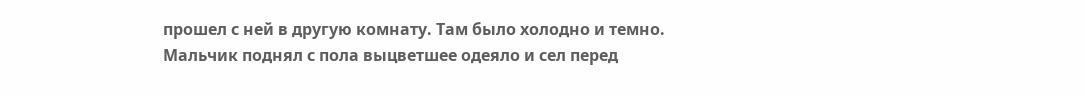прошел с ней в другую комнату. Там было холодно и темно. Мальчик поднял с пола выцветшее одеяло и сел перед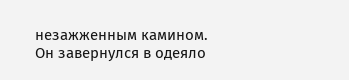незажженным камином. Он завернулся в одеяло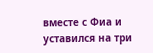вместе с Фиа и уставился на три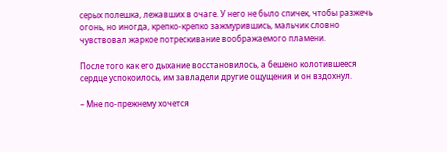серых полешка, лежавших в очаге. У него не было спичек, чтобы разжечь огонь, но иногда, крепко-крепко зажмурившись, мальчик словно чувствовал жаркое потрескивание воображаемого пламени.

После того как его дыхание восстановилось, а бешено колотившееся сердце успокоилось, им завладели другие ощущения и он вздохнул.

– Мне по-прежнему хочется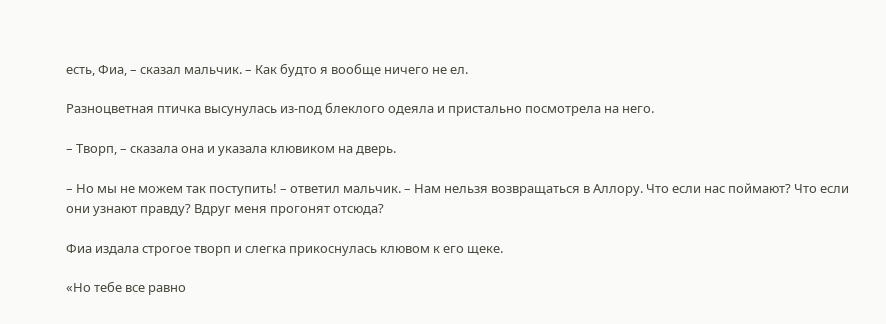есть, Фиа, – сказал мальчик. – Как будто я вообще ничего не ел.

Разноцветная птичка высунулась из-под блеклого одеяла и пристально посмотрела на него.

– Творп, – сказала она и указала клювиком на дверь.

– Но мы не можем так поступить! – ответил мальчик. – Нам нельзя возвращаться в Аллору. Что если нас поймают? Что если они узнают правду? Вдруг меня прогонят отсюда?

Фиа издала строгое творп и слегка прикоснулась клювом к его щеке.

«Но тебе все равно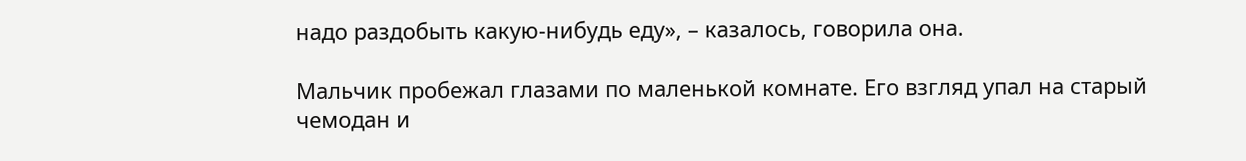надо раздобыть какую-нибудь еду», – казалось, говорила она.

Мальчик пробежал глазами по маленькой комнате. Его взгляд упал на старый чемодан и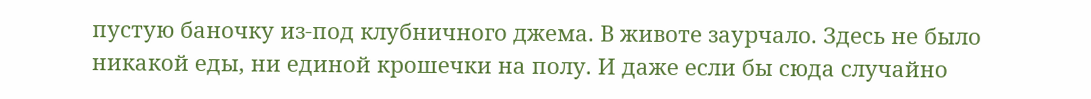пустую баночку из-под клубничного джема. В животе заурчало. Здесь не было никакой еды, ни единой крошечки на полу. И даже если бы сюда случайно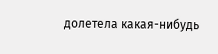долетела какая-нибудь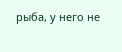рыба, у него не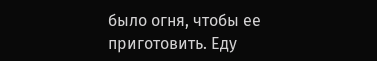было огня, чтобы ее приготовить. Еду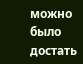можно было достать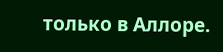только в Аллоре.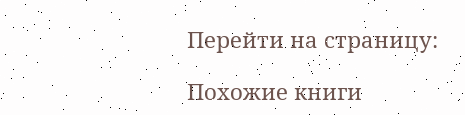Перейти на страницу:

Похожие книги